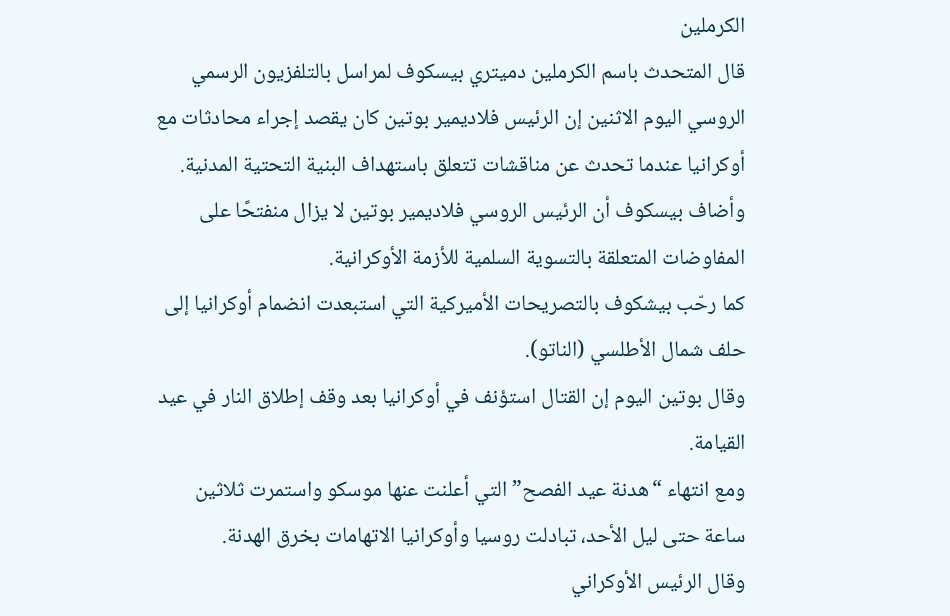الكرملين
قال المتحدث باسم الكرملين دميتري بيسكوف لمراسل بالتلفزيون الرسمي الروسي اليوم الاثنين إن الرئيس فلاديمير بوتين كان يقصد إجراء محادثات مع أوكرانيا عندما تحدث عن مناقشات تتعلق باستهداف البنية التحتية المدنية.
وأضاف بيسكوف أن الرئيس الروسي فلاديمير بوتين لا يزال منفتحًا على المفاوضات المتعلقة بالتسوية السلمية للأزمة الأوكرانية.
كما رحّب بيشكوف بالتصريحات الأميركية التي استبعدت انضمام أوكرانيا إلى حلف شمال الأطلسي (الناتو).
وقال بوتين اليوم إن القتال استؤنف في أوكرانيا بعد وقف إطلاق النار في عيد القيامة.
ومع انتهاء “هدنة عيد الفصح” التي أعلنت عنها موسكو واستمرت ثلاثين ساعة حتى ليل الأحد، تبادلت روسيا وأوكرانيا الاتهامات بخرق الهدنة.
وقال الرئيس الأوكراني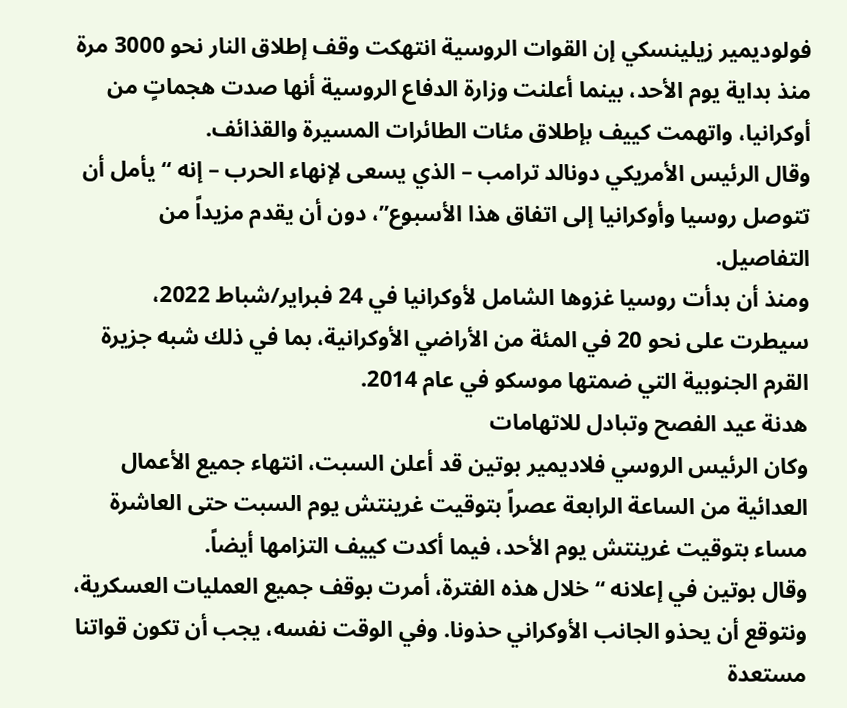فولوديمير زيلينسكي إن القوات الروسية انتهكت وقف إطلاق النار نحو 3000 مرة منذ بداية يوم الأحد، بينما أعلنت وزارة الدفاع الروسية أنها صدت هجماتٍ من أوكرانيا، واتهمت كييف بإطلاق مئات الطائرات المسيرة والقذائف.
وقال الرئيس الأمريكي دونالد ترامب – الذي يسعى لإنهاء الحرب – إنه “يأمل أن تتوصل روسيا وأوكرانيا إلى اتفاق هذا الأسبوع”، دون أن يقدم مزيداً من التفاصيل.
ومنذ أن بدأت روسيا غزوها الشامل لأوكرانيا في 24 فبراير/شباط 2022، سيطرت على نحو 20 في المئة من الأراضي الأوكرانية، بما في ذلك شبه جزيرة القرم الجنوبية التي ضمتها موسكو في عام 2014.
هدنة عيد الفصح وتبادل للاتهامات
وكان الرئيس الروسي فلاديمير بوتين قد أعلن السبت، انتهاء جميع الأعمال العدائية من الساعة الرابعة عصراً بتوقيت غرينتش يوم السبت حتى العاشرة مساء بتوقيت غرينتش يوم الأحد، فيما أكدت كييف التزامها أيضاً.
وقال بوتين في إعلانه “خلال هذه الفترة، أمرت بوقف جميع العمليات العسكرية، ونتوقع أن يحذو الجانب الأوكراني حذونا. وفي الوقت نفسه، يجب أن تكون قواتنا مستعدة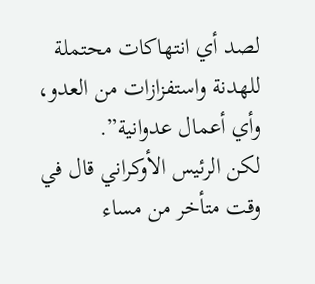لصد أي انتهاكات محتملة للهدنة واستفزازات من العدو، وأي أعمال عدوانية”.
لكن الرئيس الأوكراني قال في وقت متأخر من مساء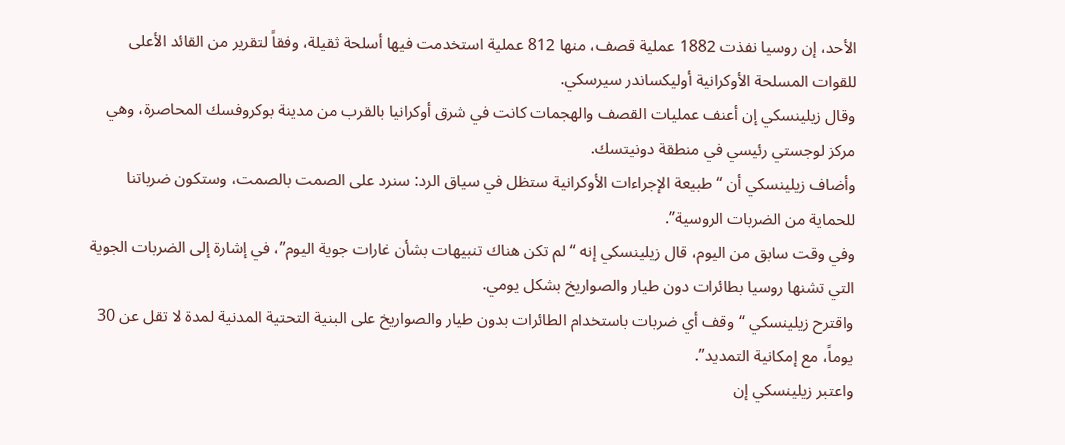الأحد، إن روسيا نفذت 1882 عملية قصف، منها 812 عملية استخدمت فيها أسلحة ثقيلة، وفقاً لتقرير من القائد الأعلى للقوات المسلحة الأوكرانية أوليكساندر سيرسكي.
وقال زيلينسكي إن أعنف عمليات القصف والهجمات كانت في شرق أوكرانيا بالقرب من مدينة بوكروفسك المحاصرة، وهي مركز لوجستي رئيسي في منطقة دونيتسك.
وأضاف زيلينسكي أن “طبيعة الإجراءات الأوكرانية ستظل في سياق الرد: سنرد على الصمت بالصمت، وستكون ضرباتنا للحماية من الضربات الروسية”.
وفي وقت سابق من اليوم، قال زيلينسكي إنه “لم تكن هناك تنبيهات بشأن غارات جوية اليوم”، في إشارة إلى الضربات الجوية التي تشنها روسيا بطائرات دون طيار والصواريخ بشكل يومي.
واقترح زيلينسكي “وقف أي ضربات باستخدام الطائرات بدون طيار والصواريخ على البنية التحتية المدنية لمدة لا تقل عن 30 يوماً، مع إمكانية التمديد”.
واعتبر زيلينسكي إن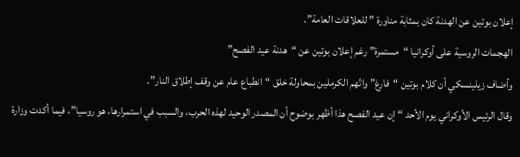إعلان بوتين عن الهدنة كان بمثابة مناورة ” للعلاقات العامة”.
الهجمات الروسية على أوكرانيا “مستمرة” رغم إعلان بوتين عن “هدنة عيد الفصح”
وأضاف زيلينسكي أن كلام بوتين “فارغ” واتّهم الكرملين بمحاولة خلق “انطباع عام عن وقف إطلاق النار”.
وقال الرئيس الأوكراني يوم الأحد “إن عيد الفصح هذا أظهر بوضوح أن المصدر الوحيد لهذه الحرب، والسبب في استمرارها، هو روسيا”، فيما أكدت وزارة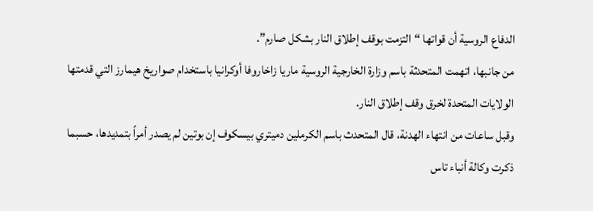الدفاع الروسية أن قواتها “التزمت بوقف إطلاق النار بشكل صارم”.
من جانبها، اتهمت المتحدثة باسم وزارة الخارجية الروسية ماريا زاخاروفا أوكرانيا باستخدام صواريخ هيمارز التي قدمتها الولايات المتحدة لخرق وقف إطلاق النار.
وقبل ساعات من انتهاء الهدنة، قال المتحدث باسم الكرملين دميتري بيسكوف إن بوتين لم يصدر أمراً بتمديدها، حسبما ذكرت وكالة أنباء تاس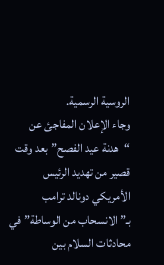الروسية الرسمية.
وجاء الإعلان المفاجئ عن “هدنة عيد الفصح” بعد وقت قصير من تهديد الرئيس الأمريكي دونالد ترامب بـ”الانسحاب من الوساطة” في محادثات السلام بين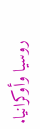روسيا وأوكرانيا.